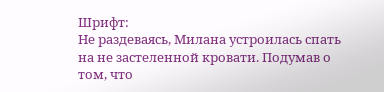Шрифт:
Не раздеваясь, Милана устроилась спать на не застеленной кровати. Подумав о том, что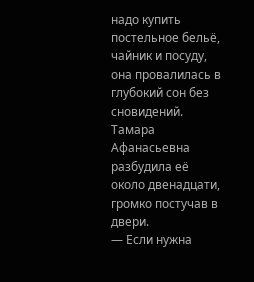надо купить постельное бельё, чайник и посуду, она провалилась в глубокий сон без сновидений.
Тамара Афанасьевна разбудила её около двенадцати, громко постучав в двери.
— Если нужна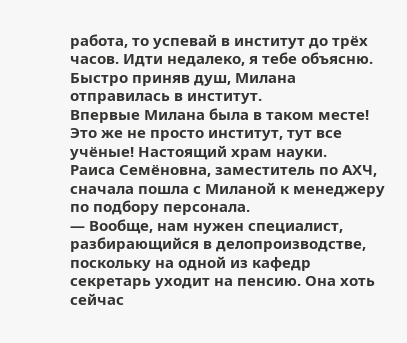работа, то успевай в институт до трёх часов. Идти недалеко, я тебе объясню.
Быстро приняв душ, Милана отправилась в институт.
Впервые Милана была в таком месте! Это же не просто институт, тут все учёные! Настоящий храм науки.
Раиса Семёновна, заместитель по АХЧ, сначала пошла с Миланой к менеджеру по подбору персонала.
— Вообще, нам нужен специалист, разбирающийся в делопроизводстве, поскольку на одной из кафедр секретарь уходит на пенсию. Она хоть сейчас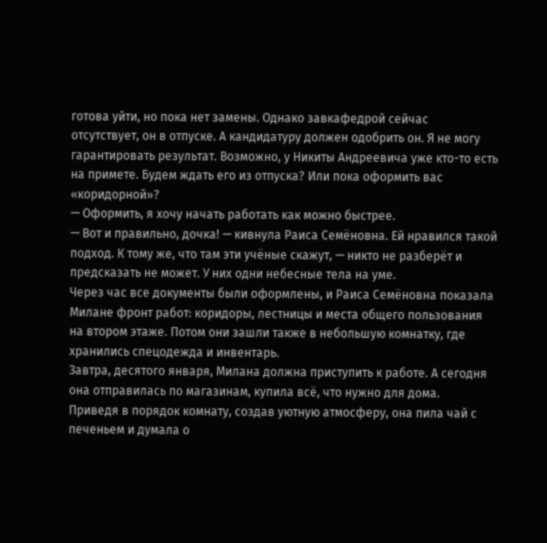готова уйти, но пока нет замены. Однако завкафедрой сейчас отсутствует, он в отпуске. А кандидатуру должен одобрить он. Я не могу гарантировать результат. Возможно, у Никиты Андреевича уже кто-то есть на примете. Будем ждать его из отпуска? Или пока оформить вас «коридорной»?
— Оформить, я хочу начать работать как можно быстрее.
— Вот и правильно, дочка! — кивнула Раиса Семёновна. Ей нравился такой подход. К тому же, что там эти учёные скажут, — никто не разберёт и предсказать не может. У них одни небесные тела на уме.
Через час все документы были оформлены, и Раиса Семёновна показала Милане фронт работ: коридоры, лестницы и места общего пользования на втором этаже. Потом они зашли также в небольшую комнатку, где хранились спецодежда и инвентарь.
Завтра, десятого января, Милана должна приступить к работе. А сегодня она отправилась по магазинам, купила всё, что нужно для дома.
Приведя в порядок комнату, создав уютную атмосферу, она пила чай с печеньем и думала о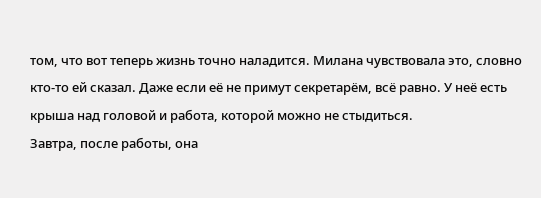том, что вот теперь жизнь точно наладится. Милана чувствовала это, словно кто-то ей сказал. Даже если её не примут секретарём, всё равно. У неё есть крыша над головой и работа, которой можно не стыдиться.
Завтра, после работы, она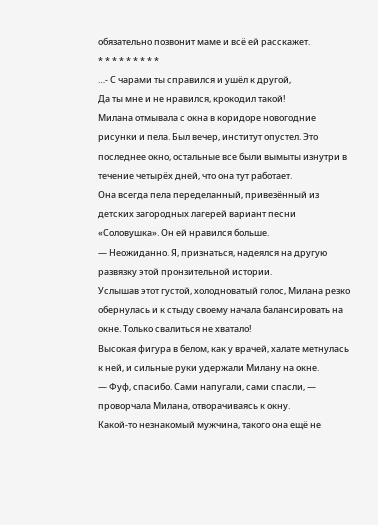обязательно позвонит маме и всё ей расскажет.
* * * * * * * * *
…- С чарами ты справился и ушёл к другой,
Да ты мне и не нравился, крокодил такой!
Милана отмывала с окна в коридоре новогодние рисунки и пела. Был вечер, институт опустел. Это последнее окно, остальные все были вымыты изнутри в течение четырёх дней, что она тут работает.
Она всегда пела переделанный, привезённый из детских загородных лагерей вариант песни «Соловушка». Он ей нравился больше.
— Неожиданно. Я, признаться, надеялся на другую развязку этой пронзительной истории.
Услышав этот густой, холодноватый голос, Милана резко обернулась и к стыду своему начала балансировать на окне. Только свалиться не хватало!
Высокая фигура в белом, как у врачей, халате метнулась к ней, и сильные руки удержали Милану на окне.
— Фуф, спасибо. Сами напугали, сами спасли, — проворчала Милана, отворачиваясь к окну.
Какой-то незнакомый мужчина, такого она ещё не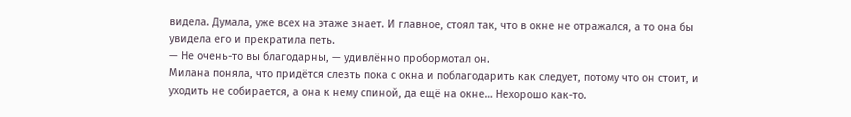видела. Думала, уже всех на этаже знает. И главное, стоял так, что в окне не отражался, а то она бы увидела его и прекратила петь.
— Не очень-то вы благодарны, — удивлённо пробормотал он.
Милана поняла, что придётся слезть пока с окна и поблагодарить как следует, потому что он стоит, и уходить не собирается, а она к нему спиной, да ещё на окне… Нехорошо как-то.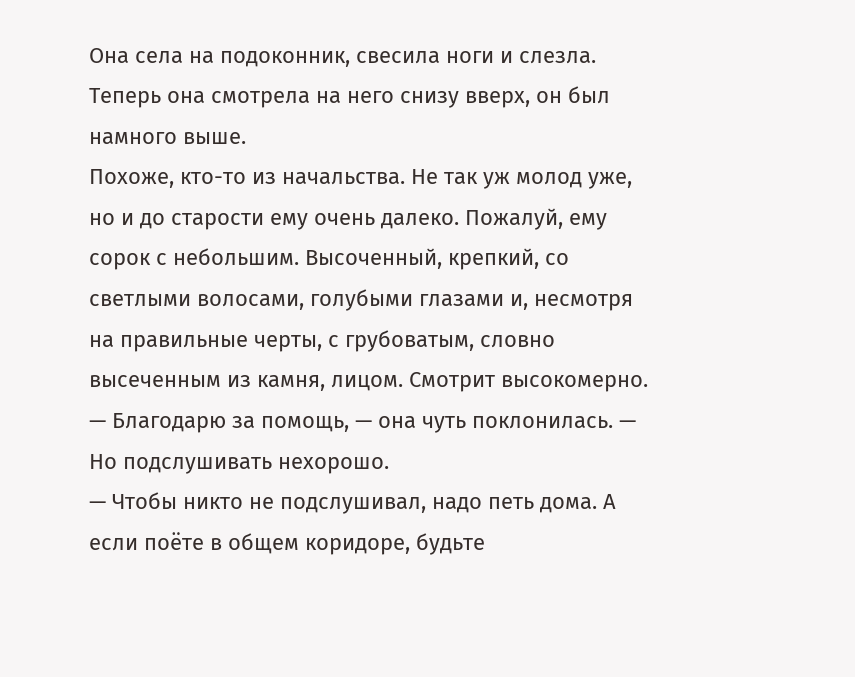Она села на подоконник, свесила ноги и слезла. Теперь она смотрела на него снизу вверх, он был намного выше.
Похоже, кто-то из начальства. Не так уж молод уже, но и до старости ему очень далеко. Пожалуй, ему сорок с небольшим. Высоченный, крепкий, со светлыми волосами, голубыми глазами и, несмотря на правильные черты, с грубоватым, словно высеченным из камня, лицом. Смотрит высокомерно.
— Благодарю за помощь, — она чуть поклонилась. — Но подслушивать нехорошо.
— Чтобы никто не подслушивал, надо петь дома. А если поёте в общем коридоре, будьте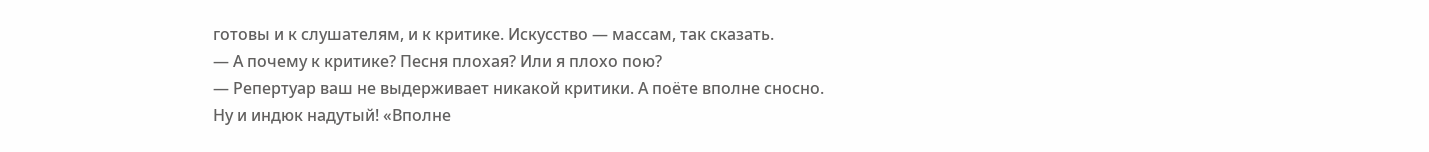готовы и к слушателям, и к критике. Искусство — массам, так сказать.
— А почему к критике? Песня плохая? Или я плохо пою?
— Репертуар ваш не выдерживает никакой критики. А поёте вполне сносно.
Ну и индюк надутый! «Вполне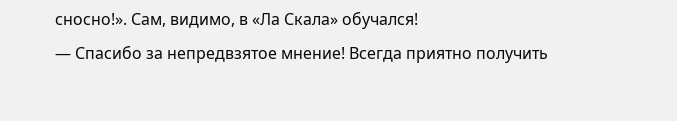сносно!». Сам, видимо, в «Ла Скала» обучался!
— Спасибо за непредвзятое мнение! Всегда приятно получить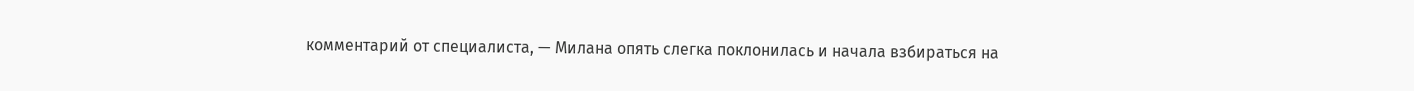комментарий от специалиста, — Милана опять слегка поклонилась и начала взбираться на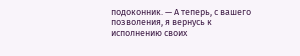подоконник. — А теперь, с вашего позволения, я вернусь к исполнению своих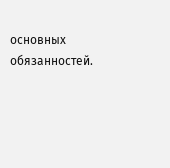основных обязанностей.